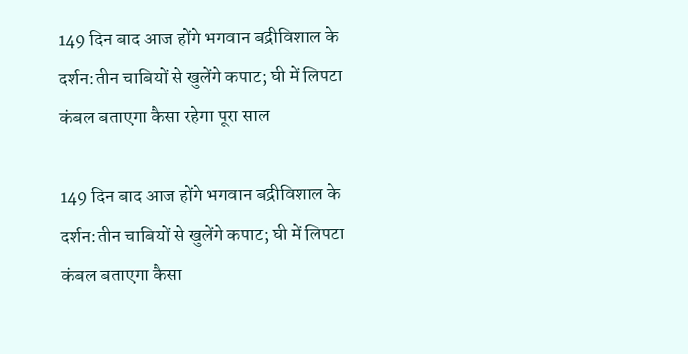149 दिन बाद आज होंगे भगवान बद्रीविशाल के दर्शन:तीन चाबियों से खुलेंगे कपाट; घी में लिपटा कंबल बताएगा कैसा रहेगा पूरा साल

149 दिन बाद आज होंगे भगवान बद्रीविशाल के दर्शन:तीन चाबियों से खुलेंगे कपाट; घी में लिपटा कंबल बताएगा कैसा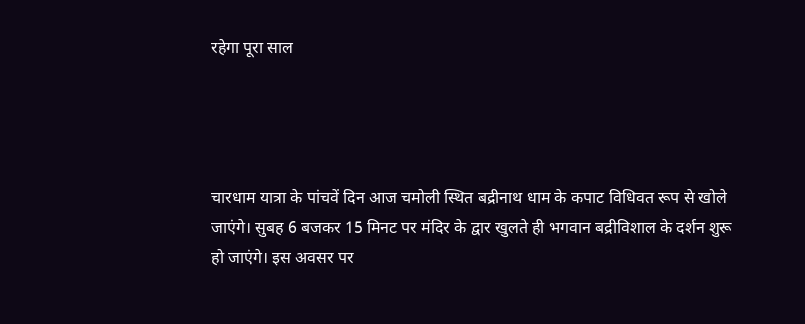रहेगा पूरा साल




चारधाम यात्रा के पांचवें दिन आज चमोली स्थित बद्रीनाथ धाम के कपाट विधिवत रूप से खोले जाएंगे। सुबह 6 बजकर 15 मिनट पर मंदिर के द्वार खुलते ही भगवान बद्रीविशाल के दर्शन शुरू हो जाएंगे। इस अवसर पर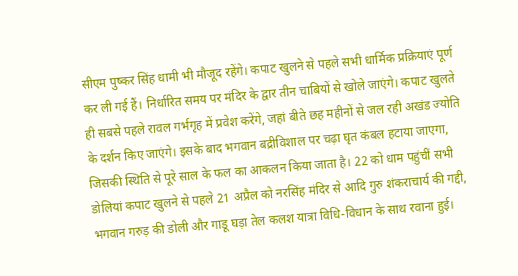सीएम पुष्कर सिंह धामी भी मौजूद रहेंगे। कपाट खुलने से पहले सभी धार्मिक प्रक्रियाएं पूर्ण कर ली गई हैं। निर्धारित समय पर मंदिर के द्वार तीन चाबियों से खोले जाएंगे। कपाट खुलते ही सबसे पहले रावल गर्भगृह में प्रवेश करेंगे, जहां बीते छह महीनों से जल रही अखंड ज्योति के दर्शन किए जाएंगे। इसके बाद भगवान बद्रीविशाल पर चढ़ा घृत कंबल हटाया जाएगा, जिसकी स्थिति से पूरे साल के फल का आकलन किया जाता है। 22 को धाम पहुंचीं सभी डोलियां कपाट खुलने से पहले 21 अप्रैल को नरसिंह मंदिर से आदि गुरु शंकराचार्य की गद्दी, भगवान गरुड़ की डोली और गाडू घड़ा तेल कलश यात्रा विधि-विधान के साथ रवाना हुई।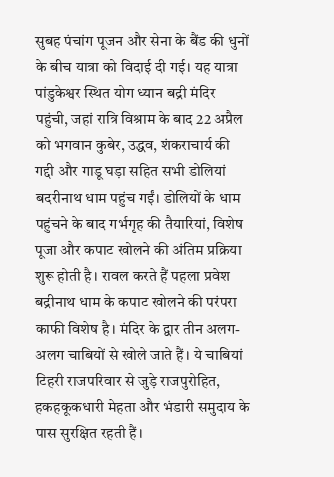सुबह पंचांग पूजन और सेना के बैंड की धुनों के बीच यात्रा को विदाई दी गई। यह यात्रा पांडुकेश्वर स्थित योग ध्यान बद्री मंदिर पहुंची, जहां रात्रि विश्राम के बाद 22 अप्रैल को भगवान कुबेर, उद्धव, शंकराचार्य की गद्दी और गाडू घड़ा सहित सभी डोलियां बदरीनाथ धाम पहुंच गईं। डोलियों के धाम पहुंचने के बाद गर्भगृह की तैयारियां, विशेष पूजा और कपाट खोलने की अंतिम प्रक्रिया शुरू होती है। रावल करते हैं पहला प्रवेश बद्रीनाथ धाम के कपाट खोलने की परंपरा काफी विशेष है। मंदिर के द्वार तीन अलग-अलग चाबियों से खोले जाते हैं। ये चाबियां टिहरी राजपरिवार से जुड़े राजपुरोहित, हकहकूकधारी मेहता और भंडारी समुदाय के पास सुरक्षित रहती हैं।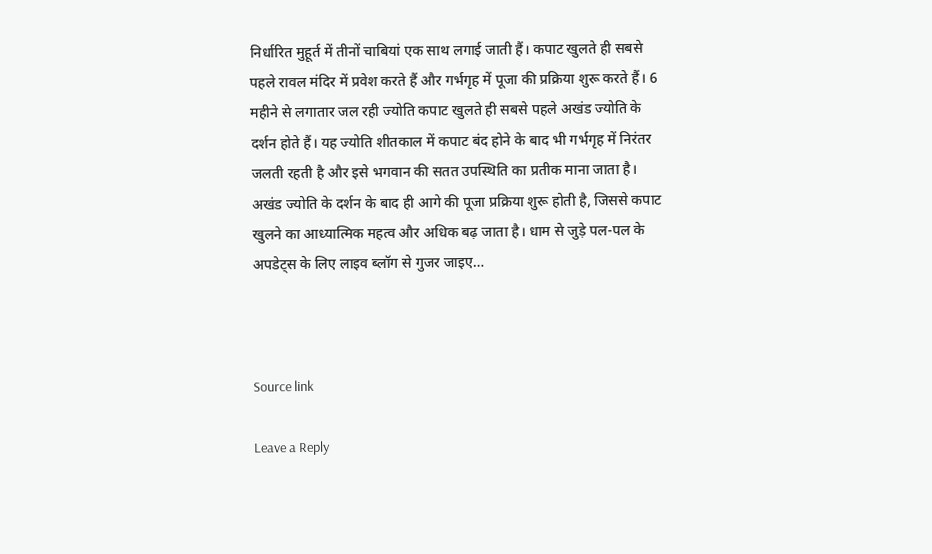निर्धारित मुहूर्त में तीनों चाबियां एक साथ लगाई जाती हैं। कपाट खुलते ही सबसे पहले रावल मंदिर में प्रवेश करते हैं और गर्भगृह में पूजा की प्रक्रिया शुरू करते हैं। 6 महीने से लगातार जल रही ज्योति कपाट खुलते ही सबसे पहले अखंड ज्योति के दर्शन होते हैं। यह ज्योति शीतकाल में कपाट बंद होने के बाद भी गर्भगृह में निरंतर जलती रहती है और इसे भगवान की सतत उपस्थिति का प्रतीक माना जाता है। अखंड ज्योति के दर्शन के बाद ही आगे की पूजा प्रक्रिया शुरू होती है, जिससे कपाट खुलने का आध्यात्मिक महत्व और अधिक बढ़ जाता है। धाम से जुड़े पल-पल के अपडेट्स के लिए लाइव ब्लॉग से गुजर जाइए…



Source link

Leave a Reply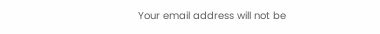Your email address will not be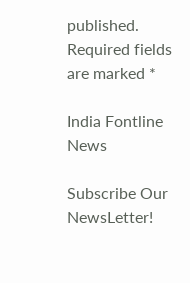published. Required fields are marked *

India Fontline News

Subscribe Our NewsLetter!